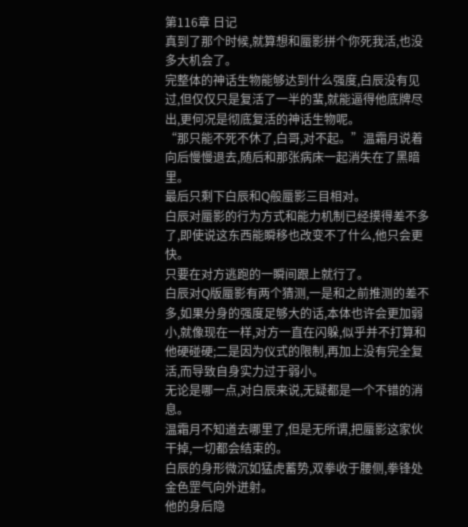第116章 日记
真到了那个时候,就算想和蜃影拼个你死我活,也没多大机会了。
完整体的神话生物能够达到什么强度,白辰没有见过,但仅仅只是复活了一半的蜚,就能逼得他底牌尽出,更何况是彻底复活的神话生物呢。
“那只能不死不休了,白哥,对不起。”温霜月说着向后慢慢退去,随后和那张病床一起消失在了黑暗里。
最后只剩下白辰和Q般蜃影三目相对。
白辰对蜃影的行为方式和能力机制已经摸得差不多了,即使说这东西能瞬移也改变不了什么,他只会更快。
只要在对方逃跑的一瞬间跟上就行了。
白辰对Q版蜃影有两个猜测,一是和之前推测的差不多,如果分身的强度足够大的话,本体也许会更加弱小,就像现在一样,对方一直在闪躲,似乎并不打算和他硬碰硬;二是因为仪式的限制,再加上没有完全复活,而导致自身实力过于弱小。
无论是哪一点,对白辰来说,无疑都是一个不错的消息。
温霜月不知道去哪里了,但是无所谓,把蜃影这家伙干掉,一切都会结束的。
白辰的身形微沉如猛虎蓄势,双拳收于腰侧,拳锋处金色罡气向外迸射。
他的身后隐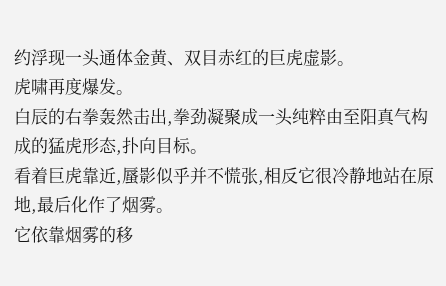约浮现一头通体金黄、双目赤红的巨虎虚影。
虎啸再度爆发。
白辰的右拳轰然击出,拳劲凝聚成一头纯粹由至阳真气构成的猛虎形态,扑向目标。
看着巨虎靠近,蜃影似乎并不慌张,相反它很冷静地站在原地,最后化作了烟雾。
它依靠烟雾的移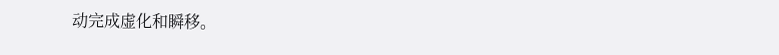动完成虚化和瞬移。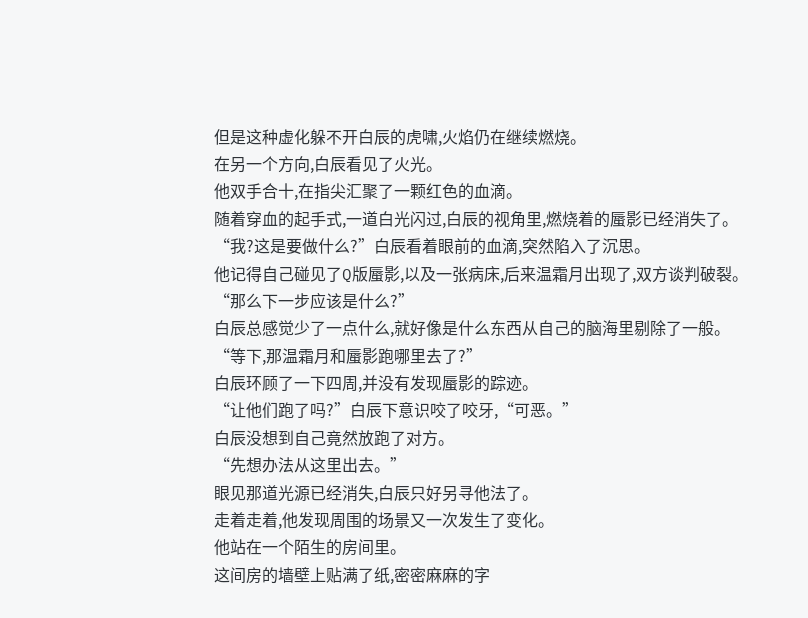但是这种虚化躲不开白辰的虎啸,火焰仍在继续燃烧。
在另一个方向,白辰看见了火光。
他双手合十,在指尖汇聚了一颗红色的血滴。
随着穿血的起手式,一道白光闪过,白辰的视角里,燃烧着的蜃影已经消失了。
“我?这是要做什么?”白辰看着眼前的血滴,突然陷入了沉思。
他记得自己碰见了Q版蜃影,以及一张病床,后来温霜月出现了,双方谈判破裂。
“那么下一步应该是什么?”
白辰总感觉少了一点什么,就好像是什么东西从自己的脑海里剔除了一般。
“等下,那温霜月和蜃影跑哪里去了?”
白辰环顾了一下四周,并没有发现蜃影的踪迹。
“让他们跑了吗?”白辰下意识咬了咬牙,“可恶。”
白辰没想到自己竟然放跑了对方。
“先想办法从这里出去。”
眼见那道光源已经消失,白辰只好另寻他法了。
走着走着,他发现周围的场景又一次发生了变化。
他站在一个陌生的房间里。
这间房的墙壁上贴满了纸,密密麻麻的字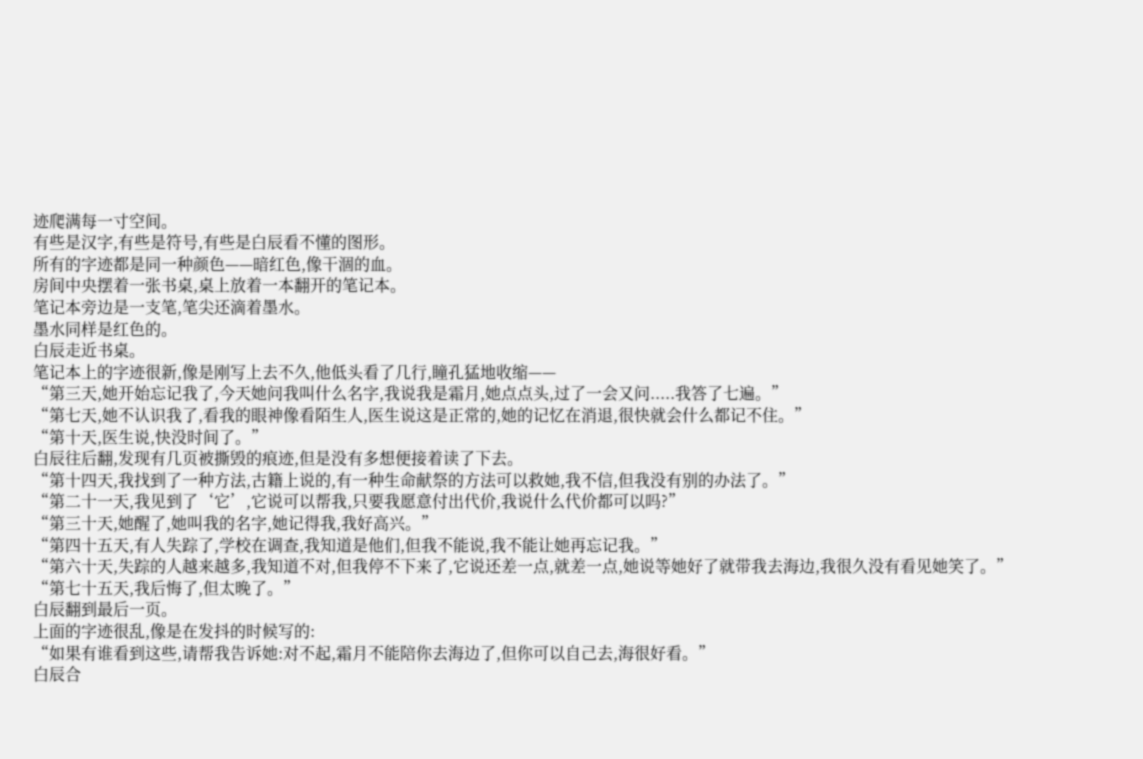迹爬满每一寸空间。
有些是汉字,有些是符号,有些是白辰看不懂的图形。
所有的字迹都是同一种颜色——暗红色,像干涸的血。
房间中央摆着一张书桌,桌上放着一本翻开的笔记本。
笔记本旁边是一支笔,笔尖还滴着墨水。
墨水同样是红色的。
白辰走近书桌。
笔记本上的字迹很新,像是刚写上去不久,他低头看了几行,瞳孔猛地收缩——
“第三天,她开始忘记我了,今天她问我叫什么名字,我说我是霜月,她点点头,过了一会又问.....我答了七遍。”
“第七天,她不认识我了,看我的眼神像看陌生人,医生说这是正常的,她的记忆在消退,很快就会什么都记不住。”
“第十天,医生说,快没时间了。”
白辰往后翻,发现有几页被撕毁的痕迹,但是没有多想便接着读了下去。
“第十四天,我找到了一种方法,古籍上说的,有一种生命献祭的方法可以救她,我不信,但我没有别的办法了。”
“第二十一天,我见到了‘它’,它说可以帮我,只要我愿意付出代价,我说什么代价都可以吗?”
“第三十天,她醒了,她叫我的名字,她记得我,我好高兴。”
“第四十五天,有人失踪了,学校在调查,我知道是他们,但我不能说,我不能让她再忘记我。”
“第六十天,失踪的人越来越多,我知道不对,但我停不下来了,它说还差一点,就差一点,她说等她好了就带我去海边,我很久没有看见她笑了。”
“第七十五天,我后悔了,但太晚了。”
白辰翻到最后一页。
上面的字迹很乱,像是在发抖的时候写的:
“如果有谁看到这些,请帮我告诉她:对不起,霜月不能陪你去海边了,但你可以自己去,海很好看。”
白辰合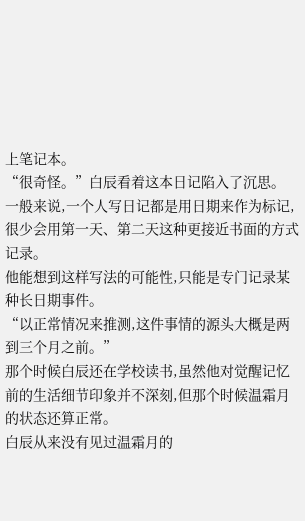上笔记本。
“很奇怪。”白辰看着这本日记陷入了沉思。
一般来说,一个人写日记都是用日期来作为标记,很少会用第一天、第二天这种更接近书面的方式记录。
他能想到这样写法的可能性,只能是专门记录某种长日期事件。
“以正常情况来推测,这件事情的源头大概是两到三个月之前。”
那个时候白辰还在学校读书,虽然他对觉醒记忆前的生活细节印象并不深刻,但那个时候温霜月的状态还算正常。
白辰从来没有见过温霜月的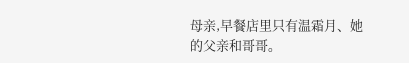母亲,早餐店里只有温霜月、她的父亲和哥哥。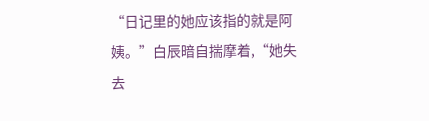“日记里的她应该指的就是阿姨。”白辰暗自揣摩着,“她失去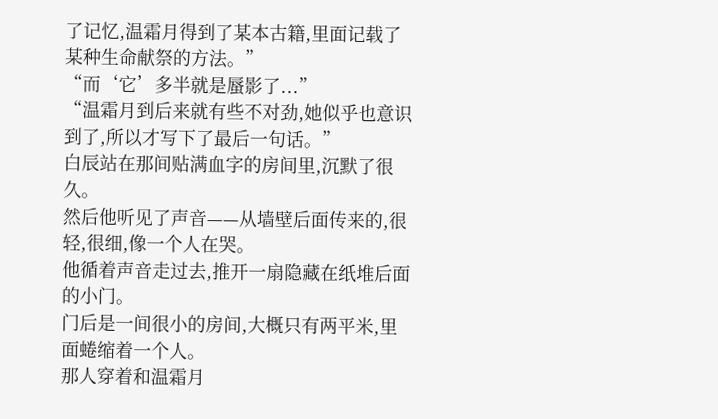了记忆,温霜月得到了某本古籍,里面记载了某种生命献祭的方法。”
“而‘它’多半就是蜃影了...”
“温霜月到后来就有些不对劲,她似乎也意识到了,所以才写下了最后一句话。”
白辰站在那间贴满血字的房间里,沉默了很久。
然后他听见了声音——从墙壁后面传来的,很轻,很细,像一个人在哭。
他循着声音走过去,推开一扇隐藏在纸堆后面的小门。
门后是一间很小的房间,大概只有两平米,里面蜷缩着一个人。
那人穿着和温霜月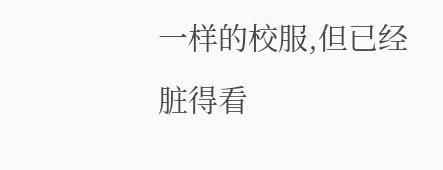一样的校服,但已经脏得看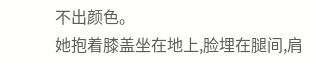不出颜色。
她抱着膝盖坐在地上,脸埋在腿间,肩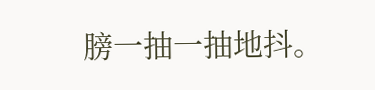膀一抽一抽地抖。